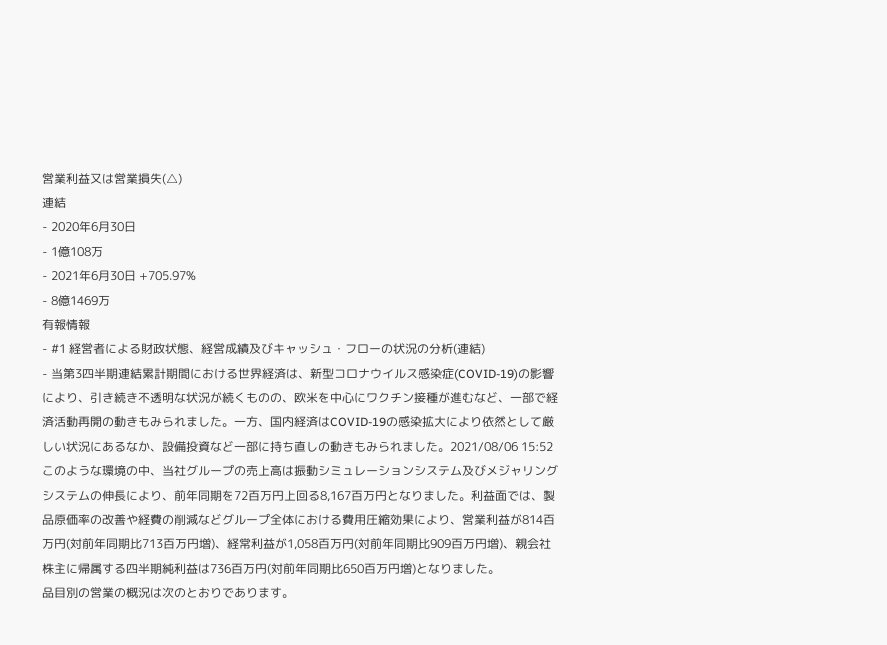営業利益又は営業損失(△)
連結
- 2020年6月30日
- 1億108万
- 2021年6月30日 +705.97%
- 8億1469万
有報情報
- #1 経営者による財政状態、経営成績及びキャッシュ・フローの状況の分析(連結)
- 当第3四半期連結累計期間における世界経済は、新型コロナウイルス感染症(COVID-19)の影響により、引き続き不透明な状況が続くものの、欧米を中心にワクチン接種が進むなど、一部で経済活動再開の動きもみられました。一方、国内経済はCOVID-19の感染拡大により依然として厳しい状況にあるなか、設備投資など一部に持ち直しの動きもみられました。2021/08/06 15:52
このような環境の中、当社グループの売上高は振動シミュレーションシステム及びメジャリングシステムの伸長により、前年同期を72百万円上回る8,167百万円となりました。利益面では、製品原価率の改善や経費の削減などグループ全体における費用圧縮効果により、営業利益が814百万円(対前年同期比713百万円増)、経常利益が1,058百万円(対前年同期比909百万円増)、親会社株主に帰属する四半期純利益は736百万円(対前年同期比650百万円増)となりました。
品目別の営業の概況は次のとおりであります。